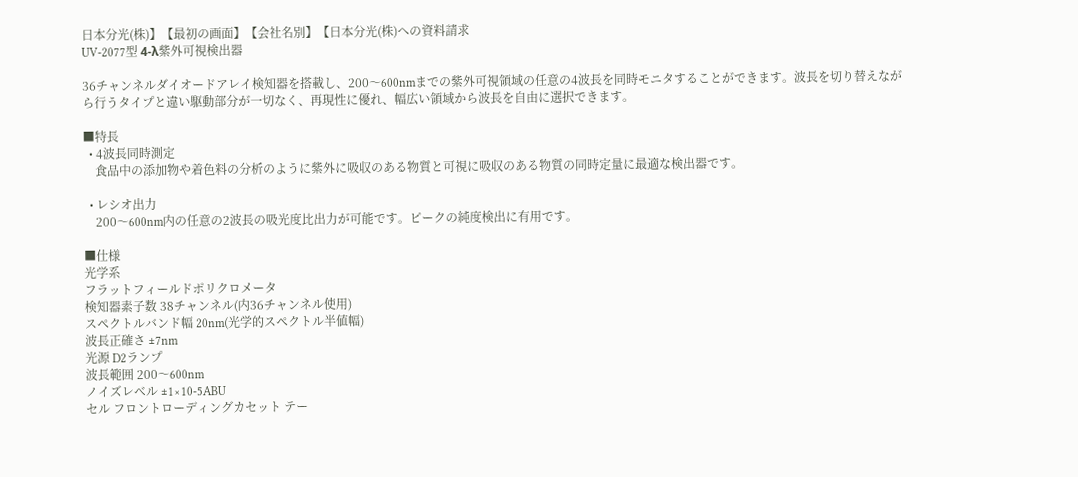日本分光(株)】【最初の画面】【会社名別】【日本分光(株)への資料請求
UV-2077型 4-λ紫外可視検出器

36チャンネルダイオードアレイ検知器を搭載し、200〜600nmまでの紫外可視領域の任意の4波長を同時モニタすることができます。波長を切り替えながら行うタイプと違い駆動部分が一切なく、再現性に優れ、幅広い領域から波長を自由に選択できます。

■特長
  • 4波長同時測定
    食品中の添加物や着色料の分析のように紫外に吸収のある物質と可視に吸収のある物質の同時定量に最適な検出器です。

  • レシオ出力
    200〜600nm内の任意の2波長の吸光度比出力が可能です。ピークの純度検出に有用です。

■仕様
光学系
フラットフィールドポリクロメータ
検知器素子数 38チャンネル(内36チャンネル使用)
スペクトルバンド幅 20nm(光学的スペクトル半値幅)
波長正確さ ±7nm
光源 D2ランプ
波長範囲 200〜600nm
ノイズレベル ±1×10-5ABU
セル フロントローディングカセット テー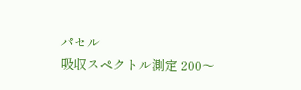パセル
吸収スペクトル測定 200〜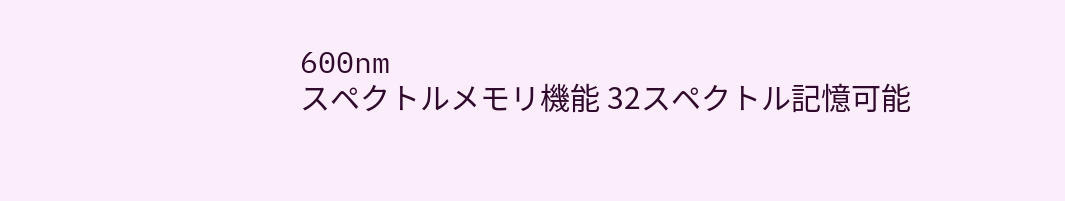600nm
スペクトルメモリ機能 32スペクトル記憶可能